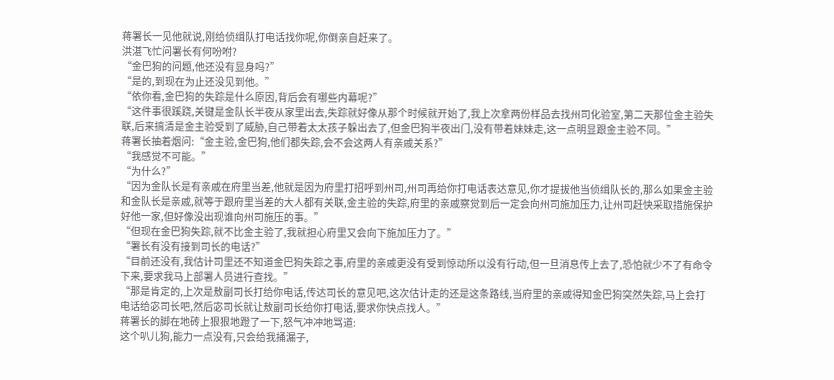蒋署长一见他就说,刚给侦缉队打电话找你呢,你倒亲自赶来了。
洪湛飞忙问署长有何吩咐?
“金巴狗的问题,他还没有显身吗?”
“是的,到现在为止还没见到他。”
“依你看,金巴狗的失踪是什么原因,背后会有哪些内幕呢?”
“这件事很蹊跷,关键是金队长半夜从家里出去,失踪就好像从那个时候就开始了,我上次拿两份样品去找州司化验室,第二天那位金主验失联,后来搞清是金主验受到了威胁,自己带着太太孩子躲出去了,但金巴狗半夜出门,没有带着妹妹走,这一点明显跟金主验不同。”
蒋署长抽着烟问:“金主验,金巴狗,他们都失踪,会不会这两人有亲戚关系?”
“我感觉不可能。”
“为什么?”
“因为金队长是有亲戚在府里当差,他就是因为府里打招呼到州司,州司再给你打电话表达意见,你才提拔他当侦缉队长的,那么如果金主验和金队长是亲戚,就等于跟府里当差的大人都有关联,金主验的失踪,府里的亲戚察觉到后一定会向州司施加压力,让州司赶快采取措施保护好他一家,但好像没出现谁向州司施压的事。”
“但现在金巴狗失踪,就不比金主验了,我就担心府里又会向下施加压力了。”
“署长有没有接到司长的电话?”
“目前还没有,我估计司里还不知道金巴狗失踪之事,府里的亲戚更没有受到惊动所以没有行动,但一旦消息传上去了,恐怕就少不了有命令下来,要求我马上部署人员进行查找。”
“那是肯定的,上次是敖副司长打给你电话,传达司长的意见吧,这次估计走的还是这条路线,当府里的亲戚得知金巴狗突然失踪,马上会打电话给宓司长吧,然后宓司长就让敖副司长给你打电话,要求你快点找人。”
蒋署长的脚在地砖上狠狠地蹬了一下,怒气冲冲地骂道:
这个叭儿狗,能力一点没有,只会给我捅漏子,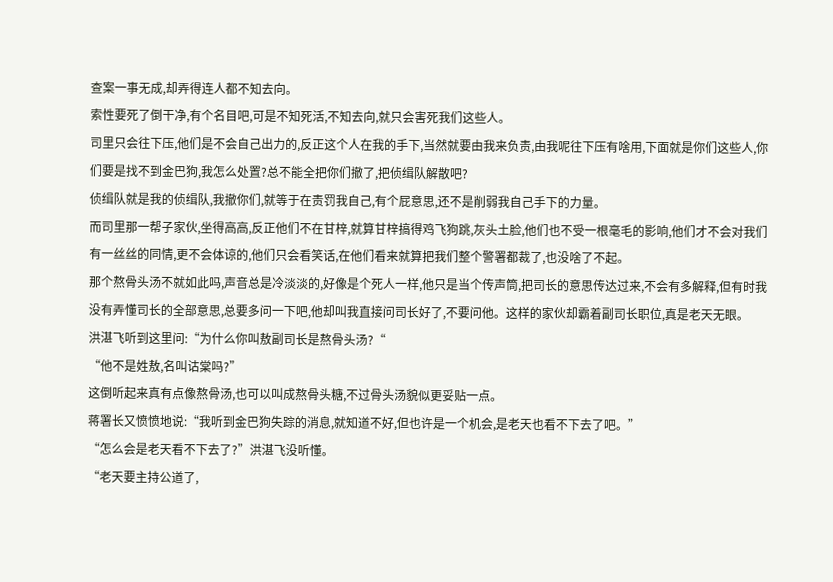查案一事无成,却弄得连人都不知去向。
索性要死了倒干净,有个名目吧,可是不知死活,不知去向,就只会害死我们这些人。
司里只会往下压,他们是不会自己出力的,反正这个人在我的手下,当然就要由我来负责,由我呢往下压有啥用,下面就是你们这些人,你们要是找不到金巴狗,我怎么处置?总不能全把你们撤了,把侦缉队解散吧?
侦缉队就是我的侦缉队,我撤你们,就等于在责罚我自己,有个屁意思,还不是削弱我自己手下的力量。
而司里那一帮子家伙,坐得高高,反正他们不在甘梓,就算甘梓搞得鸡飞狗跳,灰头土脸,他们也不受一根毫毛的影响,他们才不会对我们有一丝丝的同情,更不会体谅的,他们只会看笑话,在他们看来就算把我们整个警署都裁了,也没啥了不起。
那个熬骨头汤不就如此吗,声音总是冷淡淡的,好像是个死人一样,他只是当个传声筒,把司长的意思传达过来,不会有多解释,但有时我没有弄懂司长的全部意思,总要多问一下吧,他却叫我直接问司长好了,不要问他。这样的家伙却霸着副司长职位,真是老天无眼。
洪湛飞听到这里问:“为什么你叫敖副司长是熬骨头汤?“
“他不是姓敖,名叫诂棠吗?”
这倒听起来真有点像熬骨汤,也可以叫成熬骨头糖,不过骨头汤貌似更妥贴一点。
蒋署长又愤愤地说:“我听到金巴狗失踪的消息,就知道不好,但也许是一个机会,是老天也看不下去了吧。”
“怎么会是老天看不下去了?”洪湛飞没听懂。
“老天要主持公道了,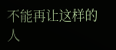不能再让这样的人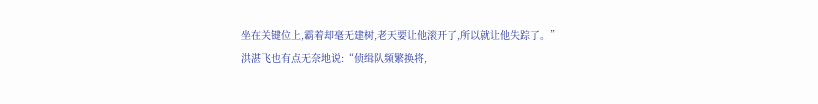坐在关键位上,霸着却毫无建树,老天要让他滚开了,所以就让他失踪了。”
洪湛飞也有点无奈地说:“侦缉队频繁换将,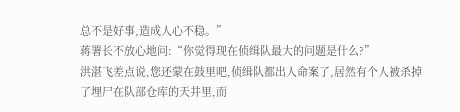总不是好事,造成人心不稳。”
蒋署长不放心地问:“你觉得现在侦缉队最大的问题是什么?”
洪湛飞差点说,您还蒙在鼓里吧,侦缉队都出人命案了,居然有个人被杀掉了埋尸在队部仓库的天井里,而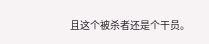且这个被杀者还是个干员。